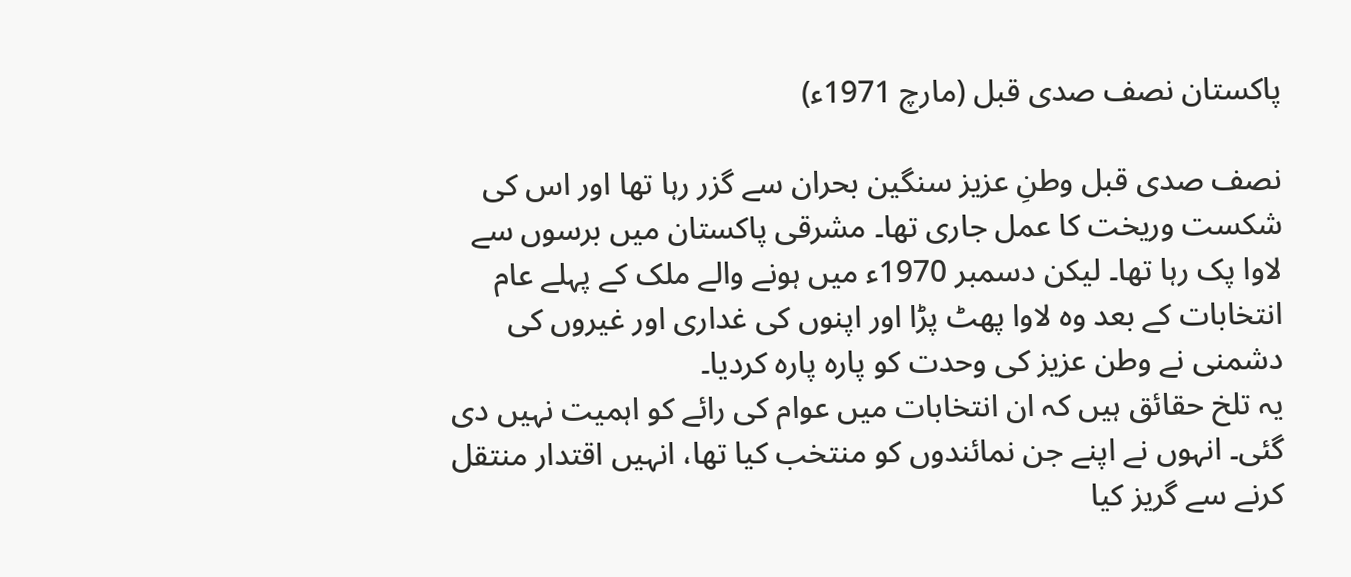پاکستان نصف صدی قبل (مارچ 1971ء)

نصف صدی قبل وطنِ عزیز سنگین بحران سے گزر رہا تھا اور اس کی شکست وریخت کا عمل جاری تھا۔ مشرقی پاکستان میں برسوں سے لاوا پک رہا تھا۔ لیکن دسمبر 1970ء میں ہونے والے ملک کے پہلے عام انتخابات کے بعد وہ لاوا پھٹ پڑا اور اپنوں کی غداری اور غیروں کی دشمنی نے وطن عزیز کی وحدت کو پارہ پارہ کردیا۔
یہ تلخ حقائق ہیں کہ ان انتخابات میں عوام کی رائے کو اہمیت نہیں دی گئی۔ انہوں نے اپنے جن نمائندوں کو منتخب کیا تھا، انہیں اقتدار منتقل کرنے سے گریز کیا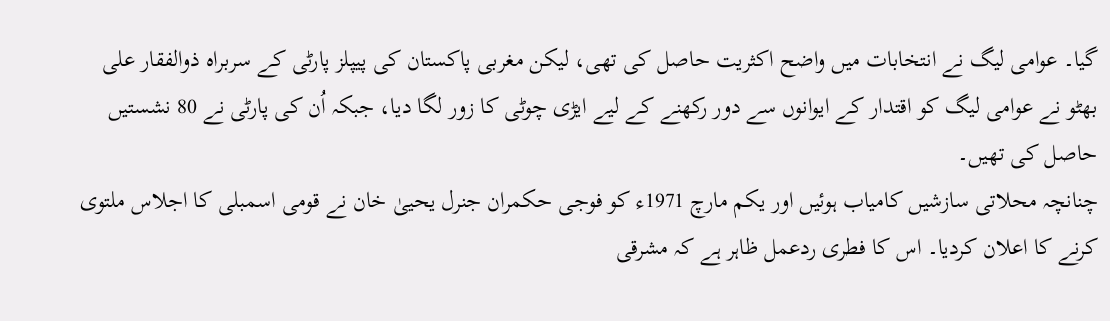گیا۔ عوامی لیگ نے انتخابات میں واضح اکثریت حاصل کی تھی، لیکن مغربی پاکستان کی پیپلز پارٹی کے سربراہ ذوالفقار علی بھٹو نے عوامی لیگ کو اقتدار کے ایوانوں سے دور رکھنے کے لیے ایڑی چوٹی کا زور لگا دیا، جبکہ اُن کی پارٹی نے 80 نشستیں حاصل کی تھیں۔
چنانچہ محلاتی سازشیں کامیاب ہوئیں اور یکم مارچ 1971ء کو فوجی حکمران جنرل یحییٰ خان نے قومی اسمبلی کا اجلاس ملتوی کرنے کا اعلان کردیا۔ اس کا فطری ردعمل ظاہر ہے کہ مشرقی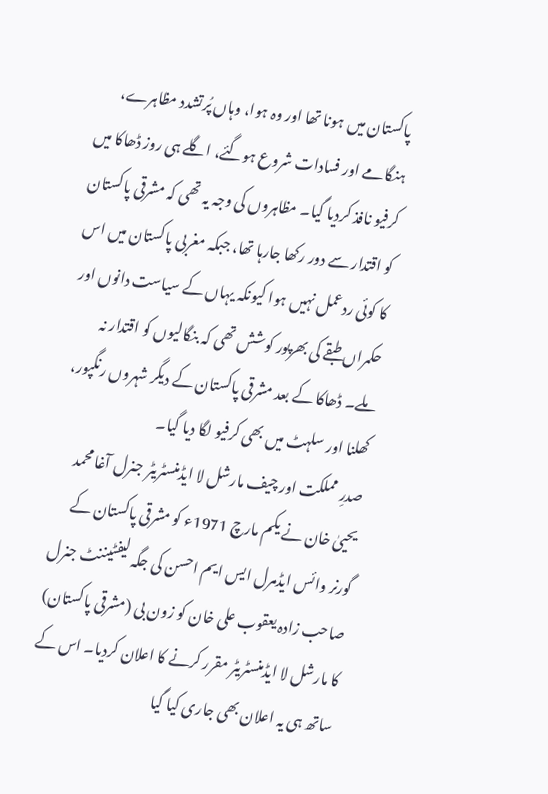پاکستان میں ہونا تھا اور وہ ہوا، وہاں پُرتشدد مظاہرے، ہنگامے اور فسادات شروع ہوگئے، اگلے ہی روز ڈھاکا میں کرفیو نافذ کردیا گیا۔ مظاہروں کی وجہ یہ تھی کہ مشرقی پاکستان کو اقتدار سے دور رکھا جارہا تھا، جبکہ مغربی پاکستان میں اس کا کوئی ردعمل نہیں ہوا کیونکہ یہاں کے سیاست دانوں اور حکمراں طبقے کی بھرپور کوشش تھی کہ بنگالیوں کو اقتدار نہ ملے۔ ڈھاکا کے بعد مشرقی پاکستان کے دیگر شہروں رنگپور، کھلنا اور سلہٹ میں بھی کرفیو لگا دیا گیا۔
صدرِ مملکت اور چیف مارشل لا ایڈمنسٹریٹر جنرل آغا محمد یحییٰ خان نے یکم مارچ 1971ء کو مشرقی پاکستان کے گورنر وائس ایڈمرل ایس ایم احسن کی جگہ لیفٹیننٹ جنرل صاحب زادہ یعقوب علی خان کو زون بی (مشرقی پاکستان) کا مارشل لا ایڈمنسٹریٹر مقرر کرنے کا اعلان کردیا۔ اس کے ساتھ ہی یہ اعلان بھی جاری کیا گیا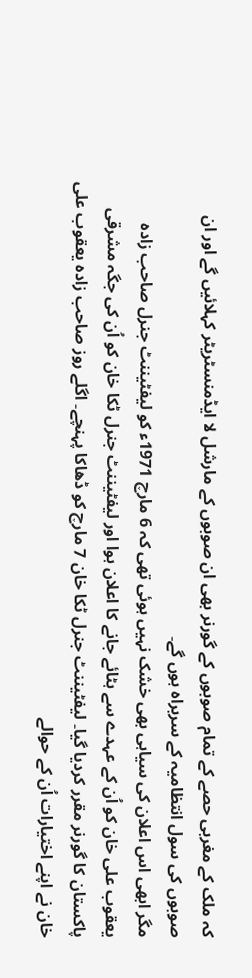کہ ملک کے مغربی حصے کے تمام صوبوں کے گورنر بھی ان صوبوں کے مارشل لا ایڈمنسٹریٹر کہلائیں گے اور ان صوبوں کی سول انتظامیہ کے سربراہ ہوں گے۔
مگر ابھی اس اعلان کی سیاہی بھی خشک نہیں ہوئی تھی کہ 6 مارچ 1971ء کو لیفٹیننٹ جنرل صاحب زادہ یعقوب علی خان کو اُن کے عہدے سے ہٹائے جانے کا اعلان ہوا اور لیفٹیننٹ جنرل ٹکا خان کو اُن کی جگہ مشرقی پاکستان کا گورنر مقرر کردیا گیا۔ لیفٹیننٹ جنرل ٹکا خان 7 مارچ کو ڈھاکا پہنچے۔ اگلے روز صاحب زادہ یعقوب علی خان نے اپنے اختیارات اُن کے حوالے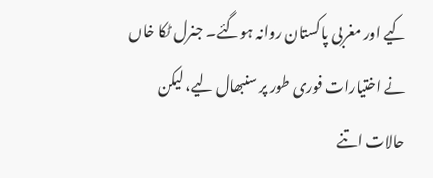کیے اور مغربی پاکستان روانہ ہوگئے۔ جنرل ٹکا خاں نے اختیارات فوری طور پر سنبھال لیے، لیکن حالات اتنے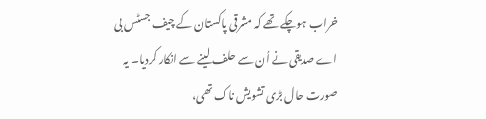خراب ہوچکے تھے کہ مشرقی پاکستان کے چیف جسٹس بی اے صدیقی نے اُن سے حلف لینے سے انکار کردیا۔ یہ صورت حال بڑی تشویش ناک تھی،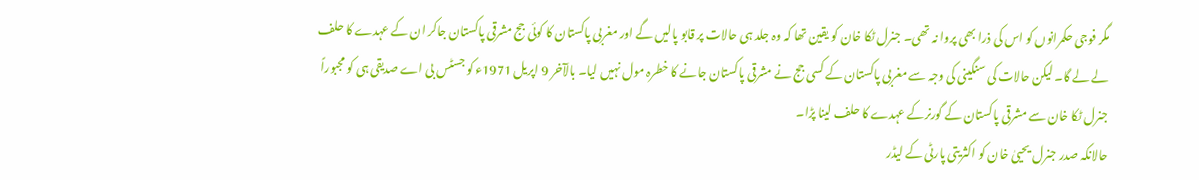مگر فوجی حکمرانوں کو اس کی ذرا بھی پروا نہ تھی۔ جنرل ٹکا خان کو یقین تھا کہ وہ جلد ہی حالات پر قابو پالیں گے اور مغربی پاکستان کا کوئی جج مشرقی پاکستان جاکر ان کے عہدے کا حلف لے لے گا۔ لیکن حالات کی سنگینی کی وجہ سے مغربی پاکستان کے کسی جج نے مشرقی پاکستان جانے کا خطرہ مول نہیں لیا۔ بالآخر 9 اپریل 1971ء کو جسٹس بی اے صدیقی ہی کو مجبوراً جنرل ٹکا خان سے مشرقی پاکستان کے گورنرکے عہدے کا حلف لینا پڑا۔
حالانکہ صدر جنرل یحییٰ خان کو اکثریتی پارٹی کے لیڈر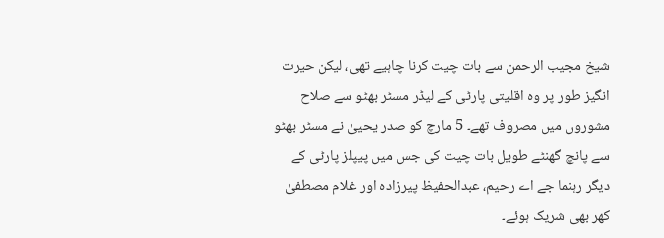شیخ مجیب الرحمن سے بات چیت کرنا چاہیے تھی، لیکن حیرت انگیز طور پر وہ اقلیتی پارٹی کے لیڈر مسٹر بھٹو سے صلاح مشوروں میں مصروف تھے۔ 5 مارچ کو صدر یحییٰ نے مسٹر بھٹو سے پانچ گھنٹے طویل بات چیت کی جس میں پیپلز پارٹی کے دیگر رہنما جے اے رحیم، عبدالحفیظ پیرزادہ اور غلام مصطفیٰ کھر بھی شریک ہوئے۔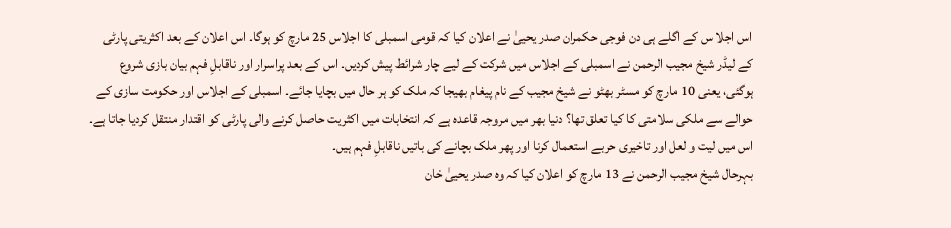اس اجلا س کے اگلے ہی دن فوجی حکمران صدر یحییٰ نے اعلان کیا کہ قومی اسمبلی کا اجلاس 25 مارچ کو ہوگا۔ اس اعلان کے بعد اکثریتی پارٹی کے لیڈر شیخ مجیب الرحمن نے اسمبلی کے اجلاس میں شرکت کے لیے چار شرائط پیش کردیں۔ اس کے بعد پراسرار اور ناقابلِ فہم بیان بازی شروع ہوگئی، یعنی 10 مارچ کو مسٹر بھٹو نے شیخ مجیب کے نام پیغام بھیجا کہ ملک کو ہر حال میں بچایا جائے۔ اسمبلی کے اجلاس اور حکومت سازی کے حوالے سے ملکی سلامتی کا کیا تعلق تھا؟ دنیا بھر میں مروجہ قاعدہ ہے کہ انتخابات میں اکثریت حاصل کرنے والی پارٹی کو اقتدار منتقل کردیا جاتا ہے۔ اس میں لیت و لعل اور تاخیری حربے استعمال کرنا اور پھر ملک بچانے کی باتیں ناقابلِ فہم ہیں۔
بہرحال شیخ مجیب الرحمن نے 13 مارچ کو اعلان کیا کہ وہ صدر یحییٰ خان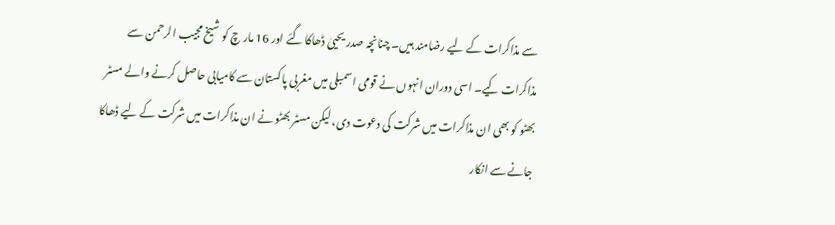سے مذاکرات کے لیے رضامند ہیں۔ چنانچہ صدر یحییٰ ڈھاکا گئے اور 16 مار چ کو شیخ مجیب الرحمن سے مذاکرات کیے۔ اسی دوران انہوں نے قومی اسمبلی میں مغربی پاکستان سے کامیابی حاصل کرنے والے مسٹر بھٹو کو بھی ان مذاکرات میں شرکت کی دعوت دی، لیکن مسٹر بھٹو نے ان مذاکرات میں شرکت کے لیے ڈھاکا جانے سے انکار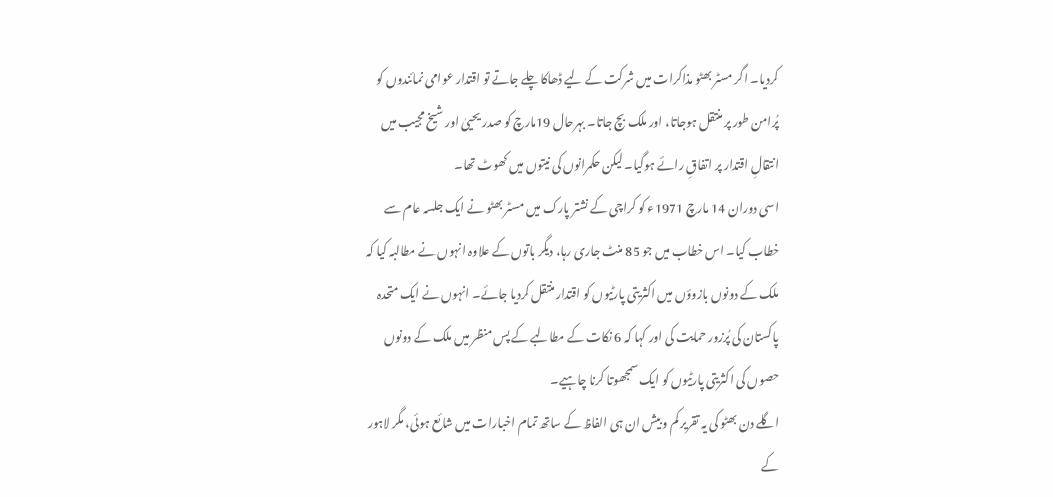کردیا۔ اگر مسٹر بھٹو مذاکرات میں شرکت کے لیے ڈھاکا چلے جاتے تو اقتدار عوامی نمائندوں کو پُرامن طور پر منتقل ہوجاتا، اور ملک بچ جاتا۔ بہرحال 19مارچ کو صدر یحییٰ اور شیخ مجیب میں انتقالِ اقتدار پر اتفاقِ رائے ہوگیا۔ لیکن حکمرانوں کی نیتوں میں کھوٹ تھا۔
اسی دوران 14 مارچ 1971ء کو کراچی کے نشتر پارک میں مسٹر بھٹو نے ایک جلسہ عام سے خطاب کیا۔ اس خطاب میں جو 85 منٹ جاری رہا، دیگر باتوں کے علاوہ انہوں نے مطالبہ کیا کہ ملک کے دونوں بازوؤں میں اکثریتی پارٹیوں کو اقتدار منتقل کردیا جائے۔ انہوں نے ایک متحدہ پاکستان کی پُرزور حمایت کی اور کہا کہ 6 نکات کے مطالبے کے پس منظر میں ملک کے دونوں حصوں کی اکثریتی پارٹیوں کو ایک سمجھوتا کرنا چاہیے۔
اگلے دن بھٹو کی یہ تقریر کم و بیش ان ہی الفاظ کے ساتھ تمام اخبارات میں شائع ہوئی، مگر لاہور کے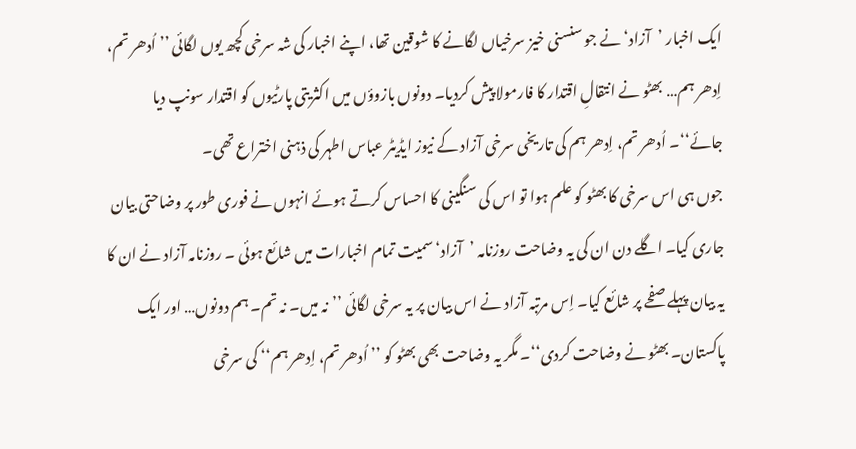ایک اخبار ’آزاد‘ نے جو سنسنی خیز سرخیاں لگانے کا شوقین تھا، اپنے اخبار کی شہ سرخی کچھ یوں لگائی ’’اُدھر تم، اِدھر ہم… بھٹو نے انتقالِ اقتدار کا فارمولا پیش کردیا۔ دونوں بازوؤں میں اکثریتی پارٹیوں کو اقتدار سونپ دیا جائے‘‘۔ اُدھر تم، اِدھر ہم کی تاریخی سرخی آزاد کے نیوز ایڈیٹر عباس اطہر کی ذہنی اختراع تھی۔
جوں ہی اس سرخی کا بھٹو کو علم ہوا تو اس کی سنگینی کا احساس کرتے ہوئے انہوں نے فوری طور پر وضاحتی بیان جاری کیا۔ اگلے دن ان کی یہ وضاحت روزنامہ ’آزاد‘ سمیت تمام اخبارات میں شائع ہوئی ۔ روزنامہ آزاد نے ان کا یہ بیان پہلے صفحے پر شائع کیا۔ اِس مرتبہ آزاد نے اس بیان پر یہ سرخی لگائی ’’نہ میں۔ نہ تم۔ ہم دونوں… اور ایک پاکستان۔ بھٹو نے وضاحت کردی‘‘۔ مگر یہ وضاحت بھی بھٹو کو ’’اُدھر تم، اِدھر ہم‘‘ کی سرخی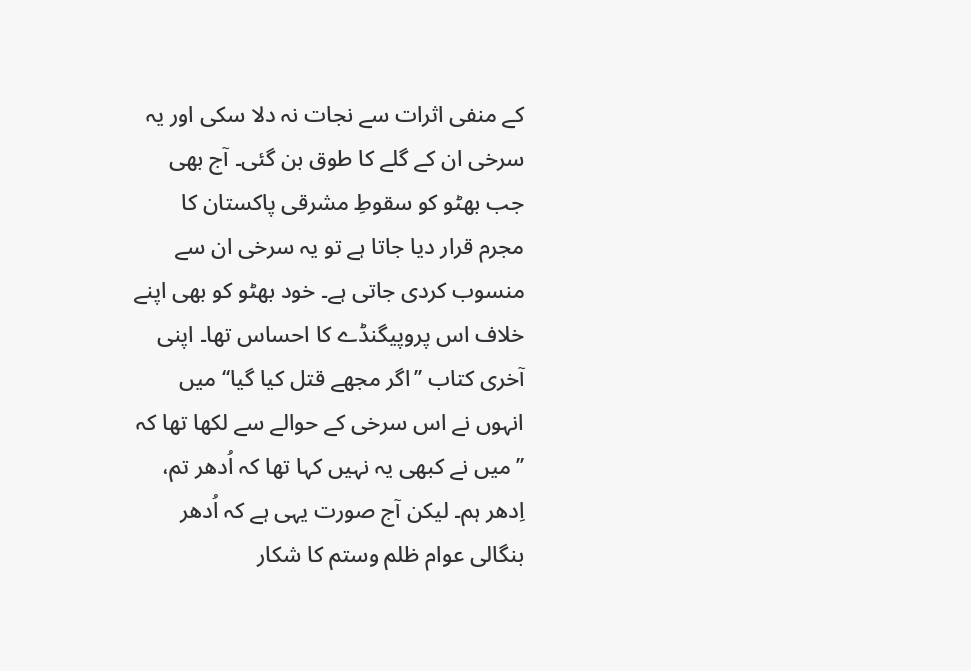کے منفی اثرات سے نجات نہ دلا سکی اور یہ سرخی ان کے گلے کا طوق بن گئی۔ آج بھی جب بھٹو کو سقوطِ مشرقی پاکستان کا مجرم قرار دیا جاتا ہے تو یہ سرخی ان سے منسوب کردی جاتی ہے۔ خود بھٹو کو بھی اپنے خلاف اس پروپیگنڈے کا احساس تھا۔ اپنی آخری کتاب ’’اگر مجھے قتل کیا گیا‘‘ میں انہوں نے اس سرخی کے حوالے سے لکھا تھا کہ ’’میں نے کبھی یہ نہیں کہا تھا کہ اُدھر تم، اِدھر ہم۔ لیکن آج صورت یہی ہے کہ اُدھر بنگالی عوام ظلم وستم کا شکار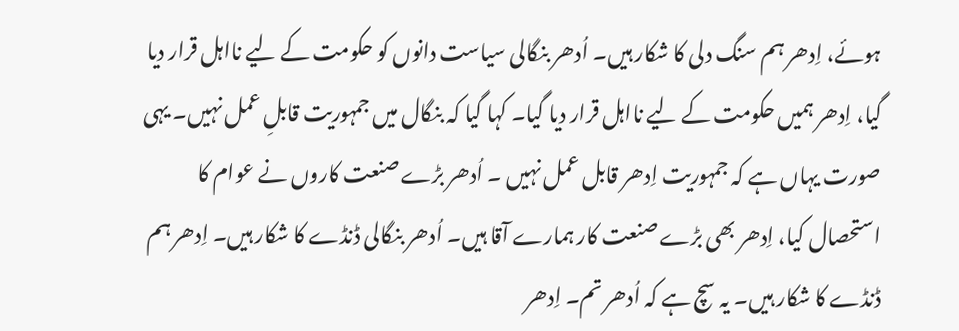ہوئے، اِدھر ہم سنگ دلی کا شکار ہیں۔ اُدھر بنگالی سیاست دانوں کو حکومت کے لیے نااہل قرار دیا گیا، اِدھر ہمیں حکومت کے لیے نااہل قرار دیا گیا۔ کہا گیا کہ بنگال میں جمہوریت قابلِ عمل نہیں۔ یہی صورت یہاں ہے کہ جمہوریت اِدھر قابل عمل نہیں ۔ اُدھر بڑے صنعت کاروں نے عوام کا استحصال کیا، اِدھر بھی بڑے صنعت کار ہمارے آقا ہیں۔ اُدھر بنگالی ڈنڈے کا شکار ہیں۔ اِدھر ہم ڈنڈے کا شکار ہیں۔ یہ سچ ہے کہ اُدھر تم۔ اِدھر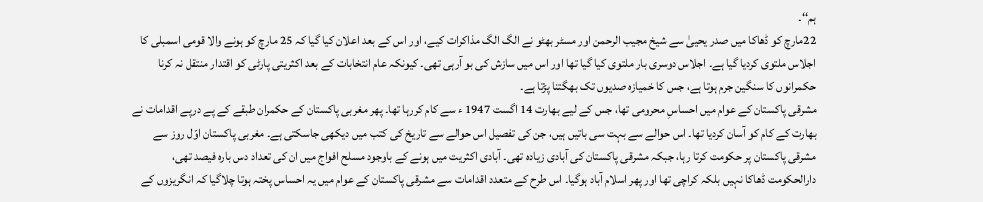ہم‘‘۔
22مارچ کو ڈھاکا میں صدر یحییٰ سے شیخ مجیب الرحمن اور مسٹر بھٹو نے الگ الگ مذاکرات کیے، اور اس کے بعد اعلان کیا گیا کہ 25 مارچ کو ہونے والا قومی اسمبلی کا اجلاس ملتوی کردیا گیا ہے۔ اجلاس دوسری بار ملتوی کیا گیا تھا اور اس میں سازش کی بو آرہی تھی۔ کیونکہ عام انتخابات کے بعد اکثریتی پارٹی کو اقتدار منتقل نہ کرنا حکمرانوں کا سنگین جرم ہوتا ہے، جس کا خمیازہ صدیوں تک بھگتنا پڑتا ہے۔
مشرقی پاکستان کے عوام میں احساسِ محرومی تھا، جس کے لیے بھارت 14 اگست 1947 ء سے کام کررہا تھا۔ پھر مغربی پاکستان کے حکمران طبقے کے پے درپے اقدامات نے بھارت کے کام کو آسان کردیا تھا۔ اس حوالے سے بہت سی باتیں ہیں، جن کی تفصیل اس حوالے سے تاریخ کی کتب میں دیکھی جاسکتی ہے۔ مغربی پاکستان اوّل روز سے مشرقی پاکستان پر حکومت کرتا رہا، جبکہ مشرقی پاکستان کی آبادی زیادہ تھی۔ آبادی اکثریت میں ہونے کے باوجود مسلح افواج میں ان کی تعداد دس بارہ فیصد تھی، دارالحکومت ڈھاکا نہیں بلکہ کراچی تھا اور پھر اسلام آباد ہوگیا۔ اس طرح کے متعدد اقدامات سے مشرقی پاکستان کے عوام میں یہ احساس پختہ ہوتا چلاگیا کہ انگریزوں کے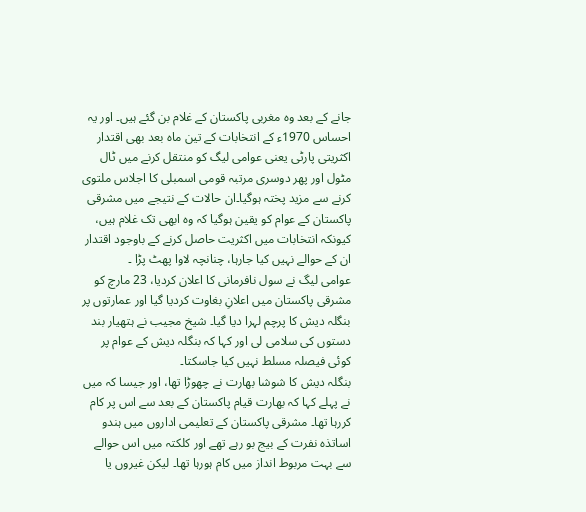جانے کے بعد وہ مغربی پاکستان کے غلام بن گئے ہیں۔ اور یہ احساس 1970ء کے انتخابات کے تین ماہ بعد بھی اقتدار اکثریتی پارٹی یعنی عوامی لیگ کو منتقل کرنے میں ٹال مٹول اور پھر دوسری مرتبہ قومی اسمبلی کا اجلاس ملتوی کرنے سے مزید پختہ ہوگیا۔ان حالات کے نتیجے میں مشرقی پاکستان کے عوام کو یقین ہوگیا کہ وہ ابھی تک غلام ہیں، کیونکہ انتخابات میں اکثریت حاصل کرنے کے باوجود اقتدار ان کے حوالے نہیں کیا جارہا، چنانچہ لاوا پھٹ پڑا ۔
عوامی لیگ نے سول نافرمانی کا اعلان کردیا، 23 مارچ کو مشرقی پاکستان میں اعلانِ بغاوت کردیا گیا اور عمارتوں پر بنگلہ دیش کا پرچم لہرا دیا گیا۔ شیخ مجیب نے ہتھیار بند دستوں کی سلامی لی اور کہا کہ بنگلہ دیش کے عوام پر کوئی فیصلہ مسلط نہیں کیا جاسکتا۔
بنگلہ دیش کا شوشا بھارت نے چھوڑا تھا، اور جیسا کہ میں نے پہلے کہا کہ بھارت قیام پاکستان کے بعد سے اس پر کام کررہا تھا۔ مشرقی پاکستان کے تعلیمی اداروں میں ہندو اساتذہ نفرت کے بیج بو رہے تھے اور کلکتہ میں اس حوالے سے بہت مربوط انداز میں کام ہورہا تھا۔ لیکن غیروں یا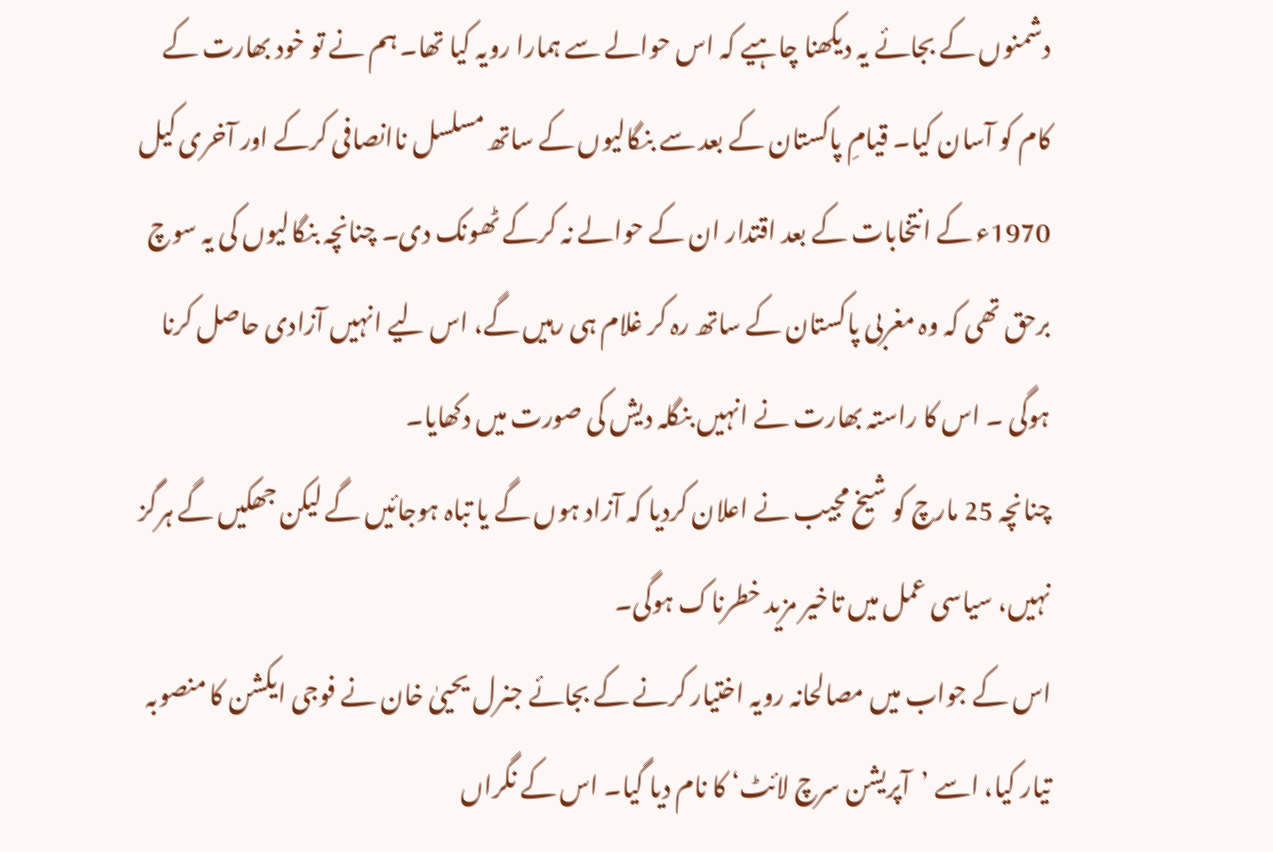دشمنوں کے بجائے یہ دیکھنا چاہیے کہ اس حوالے سے ہمارا رویہ کیا تھا۔ ہم نے تو خود بھارت کے کام کو آسان کیا۔ قیامِ پاکستان کے بعد سے بنگالیوں کے ساتھ مسلسل ناانصافی کرکے اور آخری کیل 1970ء کے انتخابات کے بعد اقتدار ان کے حوالے نہ کرکے ٹھونک دی۔ چنانچہ بنگالیوں کی یہ سوچ برحق تھی کہ وہ مغربی پاکستان کے ساتھ رہ کر غلام ہی رہیں گے، اس لیے انہیں آزادی حاصل کرنا ہوگی ۔ اس کا راستہ بھارت نے انہیں بنگلہ دیش کی صورت میں دکھایا۔
چنانچہ 25 مارچ کو شیخ مجیب نے اعلان کردیا کہ آزاد ہوں گے یا تباہ ہوجائیں گے لیکن جھکیں گے ہرگز نہیں، سیاسی عمل میں تاخیر مزید خطرناک ہوگی۔
اس کے جواب میں مصالحانہ رویہ اختیار کرنے کے بجائے جنرل یحییٰ خان نے فوجی ایکشن کا منصوبہ تیار کیا، اسے ’آپریشن سرچ لائٹ‘ کا نام دیا گیا۔ اس کے نگراں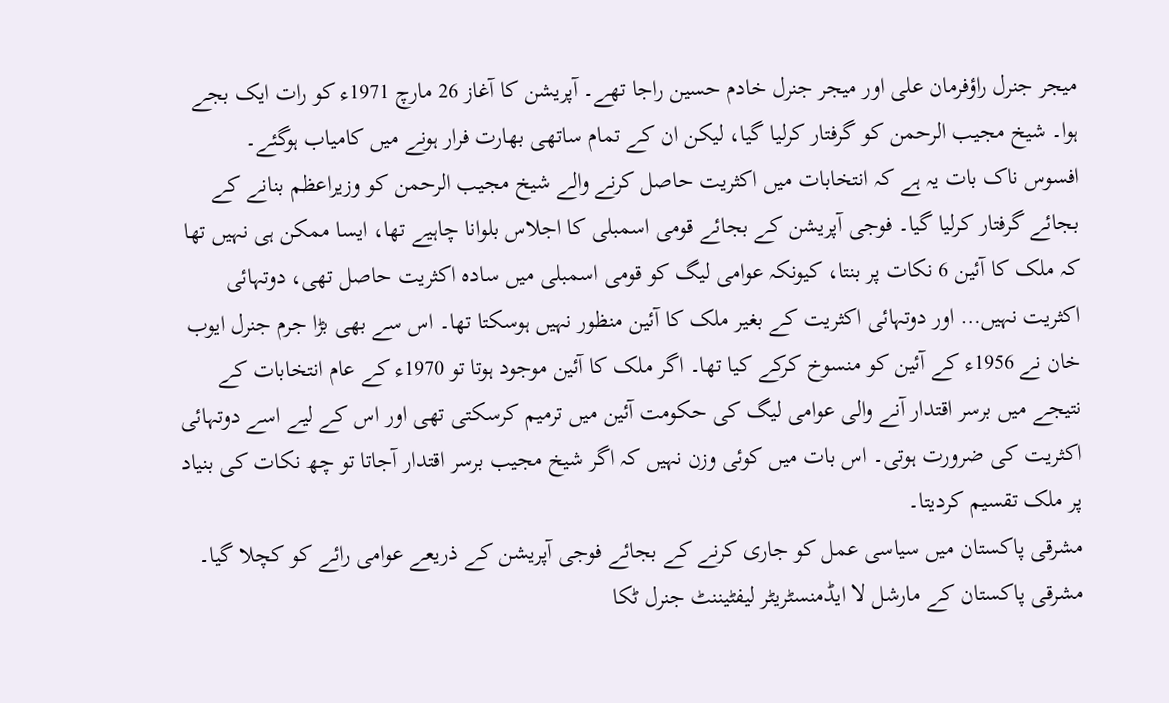میجر جنرل راؤفرمان علی اور میجر جنرل خادم حسین راجا تھے۔ آپریشن کا آغاز 26 مارچ 1971ء کو رات ایک بجے ہوا۔ شیخ مجیب الرحمن کو گرفتار کرلیا گیا، لیکن ان کے تمام ساتھی بھارت فرار ہونے میں کامیاب ہوگئے۔
افسوس ناک بات یہ ہے کہ انتخابات میں اکثریت حاصل کرنے والے شیخ مجیب الرحمن کو وزیراعظم بنانے کے بجائے گرفتار کرلیا گیا۔ فوجی آپریشن کے بجائے قومی اسمبلی کا اجلاس بلوانا چاہیے تھا، ایسا ممکن ہی نہیں تھا کہ ملک کا آئین 6 نکات پر بنتا، کیونکہ عوامی لیگ کو قومی اسمبلی میں سادہ اکثریت حاصل تھی، دوتہائی اکثریت نہیں… اور دوتہائی اکثریت کے بغیر ملک کا آئین منظور نہیں ہوسکتا تھا۔ اس سے بھی بڑا جرم جنرل ایوب خان نے 1956ء کے آئین کو منسوخ کرکے کیا تھا۔ اگر ملک کا آئین موجود ہوتا تو 1970ء کے عام انتخابات کے نتیجے میں برسر اقتدار آنے والی عوامی لیگ کی حکومت آئین میں ترمیم کرسکتی تھی اور اس کے لیے اسے دوتہائی اکثریت کی ضرورت ہوتی۔ اس بات میں کوئی وزن نہیں کہ اگر شیخ مجیب برسر اقتدار آجاتا تو چھ نکات کی بنیاد پر ملک تقسیم کردیتا۔
مشرقی پاکستان میں سیاسی عمل کو جاری کرنے کے بجائے فوجی آپریشن کے ذریعے عوامی رائے کو کچلا گیا۔ مشرقی پاکستان کے مارشل لا ایڈمنسٹریٹر لیفٹیننٹ جنرل ٹکا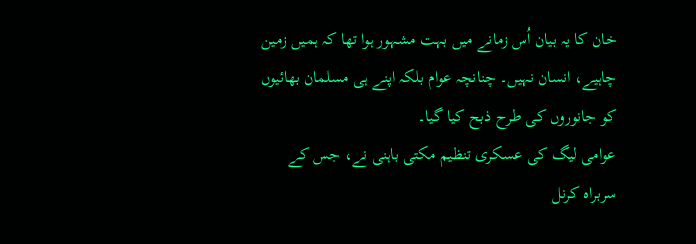خان کا یہ بیان اُس زمانے میں بہت مشہور ہوا تھا کہ ہمیں زمین چاہیے، انسان نہیں۔ چنانچہ عوام بلکہ اپنے ہی مسلمان بھائیوں کو جانوروں کی طرح ذبح کیا گیا۔
عوامی لیگ کی عسکری تنظیم مکتی باہنی نے، جس کے سربراہ کرنل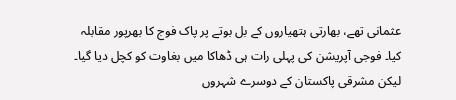عثمانی تھے، بھارتی ہتھیاروں کے بل بوتے پر پاک فوج کا بھرپور مقابلہ کیا۔ فوجی آپریشن کی پہلی رات ہی ڈھاکا میں بغاوت کو کچل دیا گیا۔ لیکن مشرقی پاکستان کے دوسرے شہروں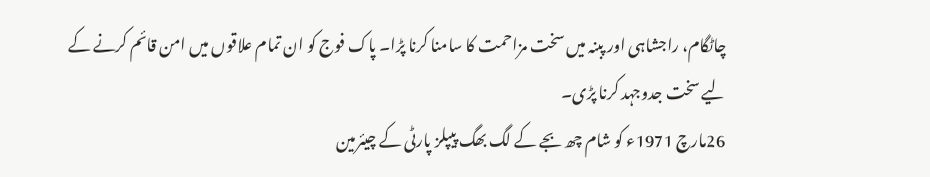چاٹگام، راجشاہی اور پبنہ میں سخت مزاحمت کا سامنا کرنا پڑا۔ پاک فوج کو ان تمام علاقوں میں امن قائم کرنے کے لیے سخت جدوجہد کرنا پڑی۔
26مارچ 1971ء کو شام چھ بجے کے لگ بھگ پیپلز پارٹی کے چیئرمین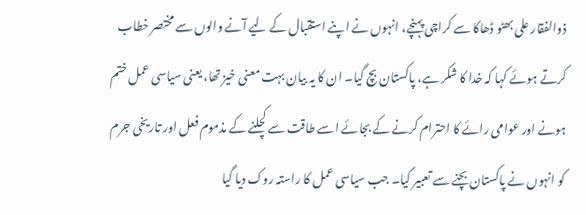ذوالفقار علی بھٹو ڈھاکا سے کراچی پہنچے، انہوں نے اپنے استقبال کے لیے آنے والوں سے مختصر خطاب کرتے ہوئے کہا کہ خدا کا شکر ہے، پاکستان بچ گیا۔ ان کا یہ بیان بہت معنی خیز تھا، یعنی سیاسی عمل ختم ہونے اور عوامی رائے کا احترام کرنے کے بجائے اسے طاقت سے کچلنے کے مذموم فعل اور تاریخی جرم کو انہوں نے پاکستان بچنے سے تعبیر کیا۔ جب سیاسی عمل کا راستہ روک دیا گیا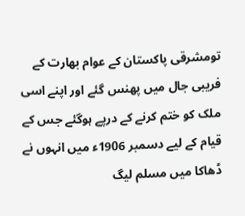تومشرقی پاکستان کے عوام بھارت کے فریبی جال میں پھنس گئے اور اپنے اسی ملک کو ختم کرنے کے درپے ہوگئے جس کے قیام کے لیے دسمبر 1906ء میں انہوں نے ڈھاکا میں مسلم لیگ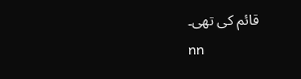قائم کی تھی۔
nn